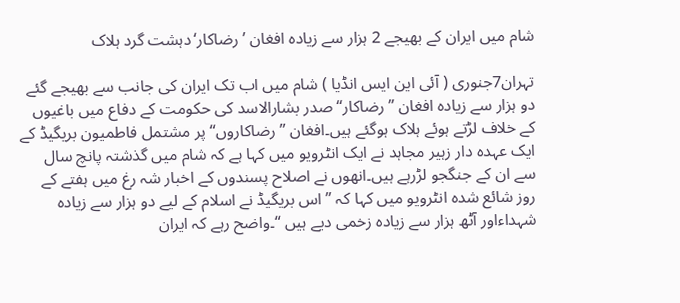شام میں ایران کے بھیجے 2 ہزار سے زیادہ افغان ’رضاکار‘دہشت گرد ہلاک

تہران7جنوری ( آئی این ایس انڈیا ) شام میں اب تک ایران کی جانب سے بھیجے گئے دو ہزار سے زیادہ افغان ”رضاکار“ صدر بشارالاسد کی حکومت کے دفاع میں باغیوں کے خلاف لڑتے ہوئے ہلاک ہوگئے ہیں۔افغان ”رضاکاروں“ پر مشتمل فاطمیون بریگیڈ کے ایک عہدہ دار زہیر مجاہد نے ایک انٹرویو میں کہا ہے کہ شام میں گذشتہ پانچ سال سے ان کے جنگجو لڑرہے ہیں۔انھوں نے اصلاح پسندوں کے اخبار شہ رغ میں ہفتے کے روز شائع شدہ انٹرویو میں کہا کہ ” اس بریگیڈ نے اسلام کے لیے دو ہزار سے زیادہ شہداءاور آٹھ ہزار سے زیادہ زخمی دیے ہیں “۔واضح رہے کہ ایران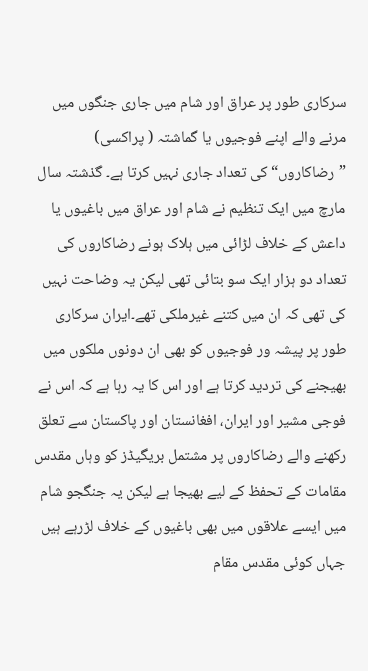سرکاری طور پر عراق اور شام میں جاری جنگوں میں مرنے والے اپنے فوجیوں یا گماشتہ ( پراکسی) ”رضاکاروں“ کی تعداد جاری نہیں کرتا ہے۔ گذشتہ سال مارچ میں ایک تنظیم نے شام اور عراق میں باغیوں یا داعش کے خلاف لڑائی میں ہلاک ہونے رضاکاروں کی تعداد دو ہزار ایک سو بتائی تھی لیکن یہ وضاحت نہیں کی تھی کہ ان میں کتنے غیرملکی تھے۔ایران سرکاری طور پر پیشہ ور فوجیوں کو بھی ان دونوں ملکوں میں بھیجنے کی تردید کرتا ہے اور اس کا یہ رہا ہے کہ اس نے فوجی مشیر اور ایران، افغانستان اور پاکستان سے تعلق رکھنے والے رضاکاروں پر مشتمل بریگیڈز کو وہاں مقدس مقامات کے تحفظ کے لیے بھیجا ہے لیکن یہ جنگجو شام میں ایسے علاقوں میں بھی باغیوں کے خلاف لڑرہے ہیں جہاں کوئی مقدس مقام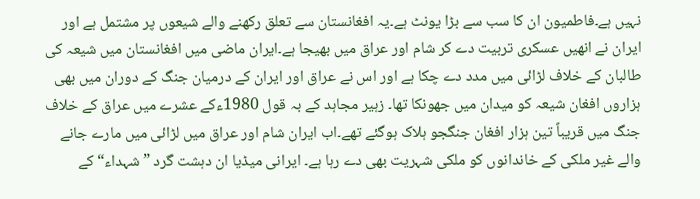نہیں ہے۔فاطمیون ان کا سب سے بڑا یونٹ ہے۔یہ افغانستان سے تعلق رکھنے والے شیعوں پر مشتمل ہے اور ایران نے انھیں عسکری تربیت دے کر شام اور عراق میں بھیجا ہے۔ایران ماضی میں افغانستان میں شیعہ کی طالبان کے خلاف لڑائی میں مدد دے چکا ہے اور اس نے عراق اور ایران کے درمیان جنگ کے دوران میں بھی ہزاروں افغان شیعہ کو میدان میں جھونکا تھا۔ زہیر مجاہد کے بہ قول 1980ءکے عشرے میں عراق کے خلاف جنگ میں قریباً تین ہزار افغان جنگجو ہلاک ہوگئے تھے۔اب ایران شام اور عراق میں لڑائی میں مارے جانے والے غیر ملکی کے خاندانوں کو ملکی شہریت بھی دے رہا ہے۔ ایرانی میڈیا ان دہشت گرد ” شہداء“ کے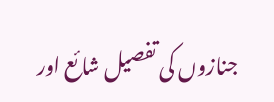جنازوں کی تفصیل شائع اور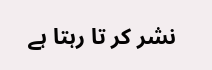نشر کر تا رہتا ہے